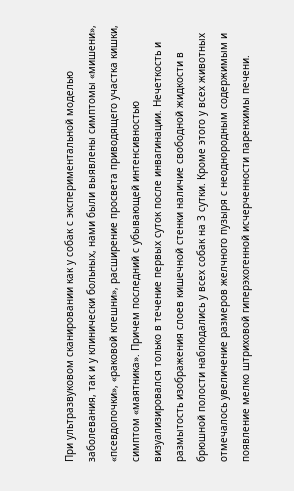При ультразвуковом сканировании как у собак с экспериментальной моделью заболевания, так и у клинически больных, нами были выявлены симптомы «мишени», «псевдопочки», «раковой клешни», расширение просвета приводящего участка кишки, симптом «маятника». Причем последний с убывающей интенсивностью визуализировался только в течение первых суток после инвагинации. Нечеткость и размытость изображения слоев кишечной стенки наличие свободной жидкости в брюшной полости наблюдались у всех собак на 3 сутки. Кроме этого у всех животных отмечалось увеличение размеров желчного пузыря с неоднородным содержимым и появление мелко штриховой гиперэхогенной исчерченности паренхимы печени.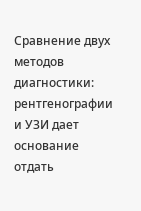Сравнение двух методов диагностики: рентгенографии и УЗИ дает основание отдать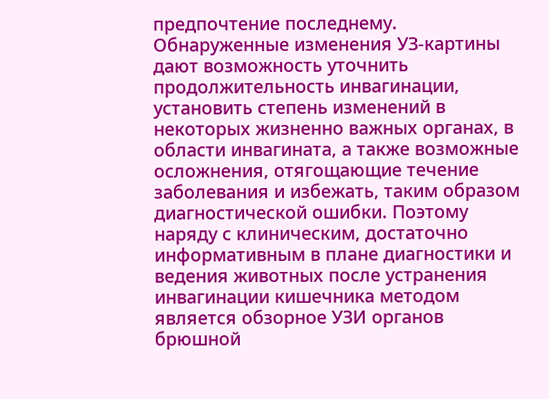предпочтение последнему. Обнаруженные изменения УЗ-картины дают возможность уточнить продолжительность инвагинации, установить степень изменений в некоторых жизненно важных органах, в области инвагината, а также возможные осложнения, отягощающие течение заболевания и избежать, таким образом диагностической ошибки. Поэтому наряду с клиническим, достаточно информативным в плане диагностики и ведения животных после устранения инвагинации кишечника методом является обзорное УЗИ органов брюшной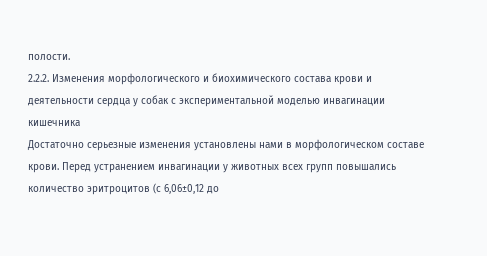полости.
2.2.2. Изменения морфологического и биохимического состава крови и деятельности сердца у собак с экспериментальной моделью инвагинации кишечника
Достаточно серьезные изменения установлены нами в морфологическом составе крови. Перед устранением инвагинации у животных всех групп повышались количество эритроцитов (с 6,06±0,12 до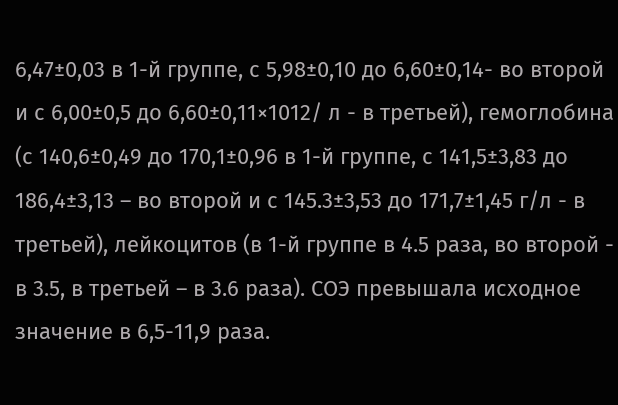6,47±0,03 в 1-й группе, с 5,98±0,10 до 6,60±0,14- во второй и с 6,00±0,5 до 6,60±0,11×1012/ л - в третьей), гемоглобина (с 140,6±0,49 до 170,1±0,96 в 1-й группе, с 141,5±3,83 до 186,4±3,13 – во второй и с 145.3±3,53 до 171,7±1,45 г/л - в третьей), лейкоцитов (в 1-й группе в 4.5 раза, во второй - в 3.5, в третьей – в 3.6 раза). СОЭ превышала исходное значение в 6,5-11,9 раза.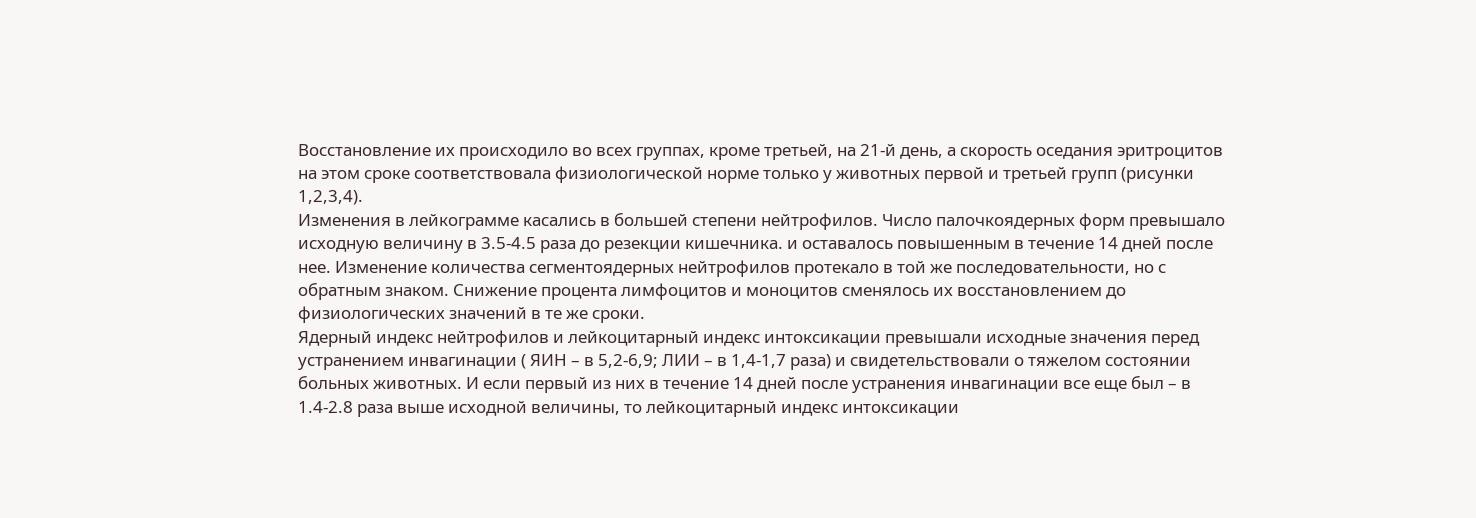Восстановление их происходило во всех группах, кроме третьей, на 21-й день, а скорость оседания эритроцитов на этом сроке соответствовала физиологической норме только у животных первой и третьей групп (рисунки 1,2,3,4).
Изменения в лейкограмме касались в большей степени нейтрофилов. Число палочкоядерных форм превышало исходную величину в 3.5-4.5 раза до резекции кишечника. и оставалось повышенным в течение 14 дней после нее. Изменение количества сегментоядерных нейтрофилов протекало в той же последовательности, но с обратным знаком. Снижение процента лимфоцитов и моноцитов сменялось их восстановлением до физиологических значений в те же сроки.
Ядерный индекс нейтрофилов и лейкоцитарный индекс интоксикации превышали исходные значения перед устранением инвагинации ( ЯИН – в 5,2-6,9; ЛИИ – в 1,4-1,7 раза) и свидетельствовали о тяжелом состоянии больных животных. И если первый из них в течение 14 дней после устранения инвагинации все еще был – в 1.4-2.8 раза выше исходной величины, то лейкоцитарный индекс интоксикации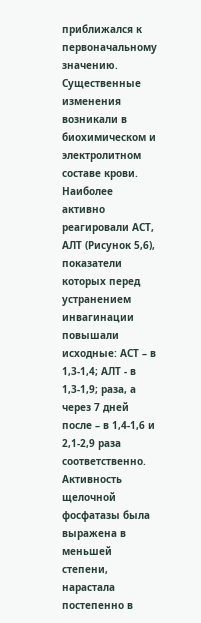приближался к первоначальному значению.
Существенные изменения возникали в биохимическом и электролитном составе крови. Наиболее активно реагировали АСТ, АЛТ (Рисунок 5,6), показатели которых перед устранением инвагинации повышали исходные: АСТ – в 1,3-1,4; АЛТ - в 1,3-1,9; раза, а через 7 дней после – в 1,4-1,6 и 2,1-2,9 раза соответственно. Активность щелочной фосфатазы была выражена в меньшей степени, нарастала постепенно в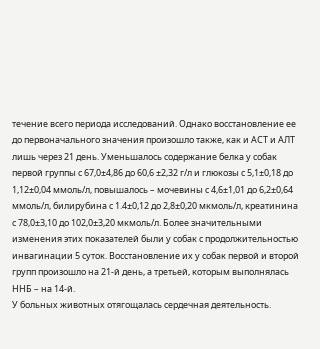течение всего периода исследований. Однако восстановление ее до первоначального значения произошло также, как и АСТ и АЛТ лишь через 21 день. Уменьшалось содержание белка у собак первой группы с 67,0±4,86 до 60,6 ±2,32 г/л и глюкозы с 5,1±0,18 до 1,12±0,04 ммоль/л, повышалось – мочевины с 4,6±1,01 до 6,2±0,64 ммоль/л, билирубина с 1.4±0,12 до 2,8±0,20 мкмоль/л, креатинина с 78,0±3,10 до 102,0±3,20 мкмоль/л. Более значительными изменения этих показателей были у собак с продолжительностью инвагинации 5 суток. Восстановление их у собак первой и второй групп произошло на 21-й день, а третьей, которым выполнялась ННБ – на 14-й.
У больных животных отягощалась сердечная деятельность.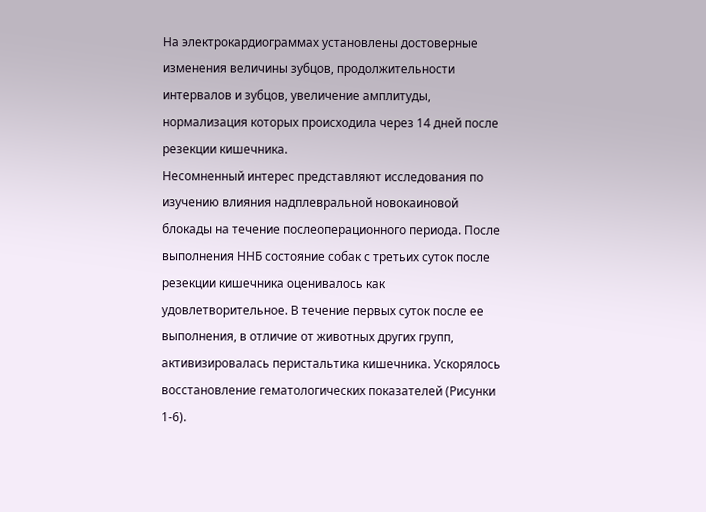На электрокардиограммах установлены достоверные изменения величины зубцов, продолжительности интервалов и зубцов, увеличение амплитуды, нормализация которых происходила через 14 дней после резекции кишечника.
Несомненный интерес представляют исследования по изучению влияния надплевральной новокаиновой блокады на течение послеоперационного периода. После выполнения ННБ состояние собак с третьих суток после резекции кишечника оценивалось как удовлетворительное. В течение первых суток после ее выполнения, в отличие от животных других групп, активизировалась перистальтика кишечника. Ускорялось восстановление гематологических показателей (Рисунки 1-6).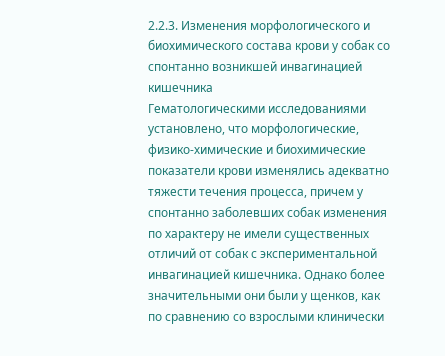2.2.3. Изменения морфологического и биохимического состава крови у собак со спонтанно возникшей инвагинацией кишечника
Гематологическими исследованиями установлено, что морфологические, физико-химические и биохимические показатели крови изменялись адекватно тяжести течения процесса, причем у спонтанно заболевших собак изменения по характеру не имели существенных отличий от собак с экспериментальной инвагинацией кишечника. Однако более значительными они были у щенков, как по сравнению со взрослыми клинически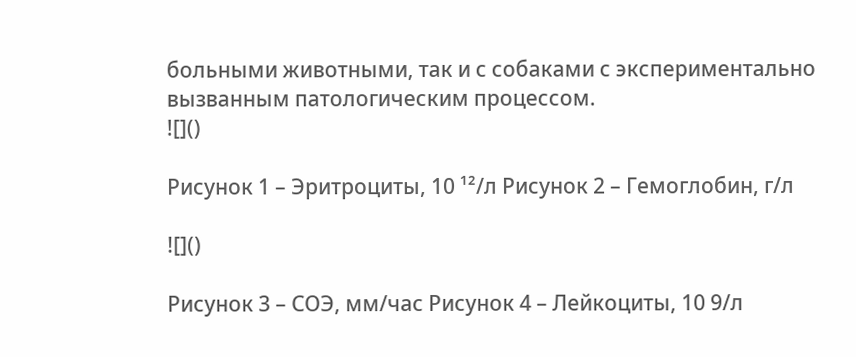больными животными, так и с собаками с экспериментально вызванным патологическим процессом.
![]()

Рисунок 1 – Эритроциты, 10 ¹²/л Рисунок 2 – Гемоглобин, г/л

![]()

Рисунок 3 – СОЭ, мм/час Рисунок 4 – Лейкоциты, 10 9/л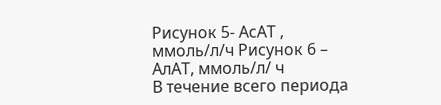Рисунок 5- АсАТ , ммоль/л/ч Рисунок 6 – АлАТ, ммоль/л/ ч
В течение всего периода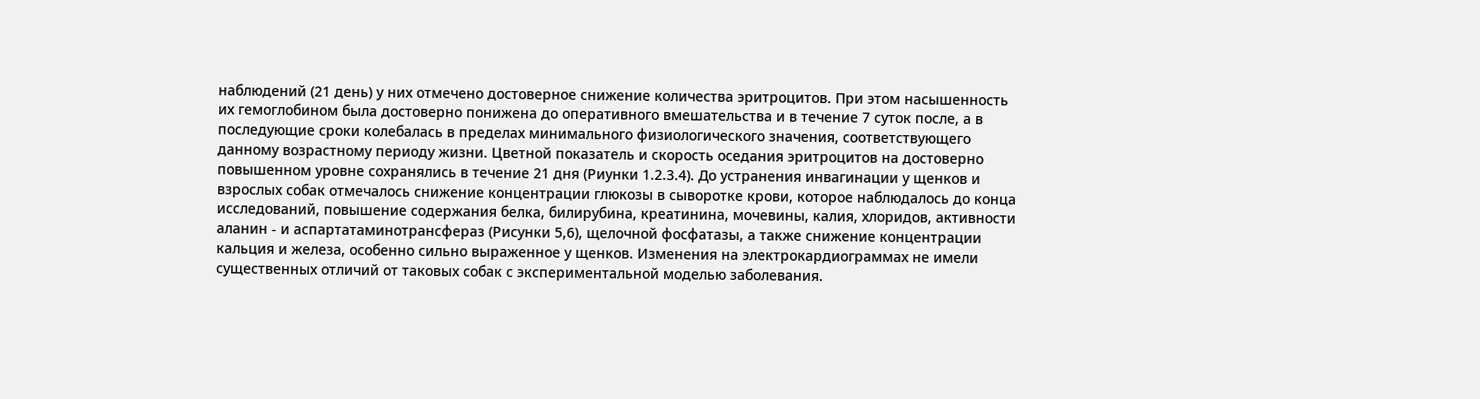наблюдений (21 день) у них отмечено достоверное снижение количества эритроцитов. При этом насышенность их гемоглобином была достоверно понижена до оперативного вмешательства и в течение 7 суток после, а в последующие сроки колебалась в пределах минимального физиологического значения, соответствующего данному возрастному периоду жизни. Цветной показатель и скорость оседания эритроцитов на достоверно повышенном уровне сохранялись в течение 21 дня (Риунки 1.2.3.4). До устранения инвагинации у щенков и взрослых собак отмечалось снижение концентрации глюкозы в сыворотке крови, которое наблюдалось до конца исследований, повышение содержания белка, билирубина, креатинина, мочевины, калия, хлоридов, активности аланин - и аспартатаминотрансфераз (Рисунки 5,6), щелочной фосфатазы, а также снижение концентрации кальция и железа, особенно сильно выраженное у щенков. Изменения на электрокардиограммах не имели существенных отличий от таковых собак с экспериментальной моделью заболевания.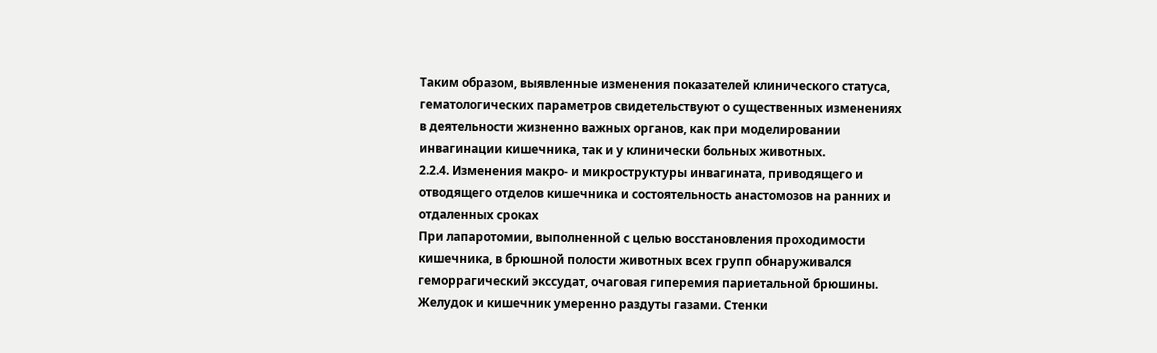Таким образом, выявленные изменения показателей клинического статуса, гематологических параметров свидетельствуют о существенных изменениях в деятельности жизненно важных органов, как при моделировании инвагинации кишечника, так и у клинически больных животных.
2.2.4. Изменения макро- и микроструктуры инвагината, приводящего и отводящего отделов кишечника и состоятельность анастомозов на ранних и отдаленных сроках
При лапаротомии, выполненной с целью восстановления проходимости кишечника, в брюшной полости животных всех групп обнаруживался геморрагический экссудат, очаговая гиперемия париетальной брюшины. Желудок и кишечник умеренно раздуты газами. Стенки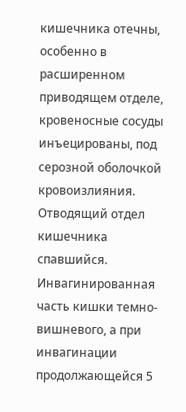кишечника отечны, особенно в расширенном приводящем отделе, кровеносные сосуды инъецированы, под серозной оболочкой кровоизлияния. Отводящий отдел кишечника спавшийся.
Инвагинированная часть кишки темно-вишневого, а при инвагинации продолжающейся 5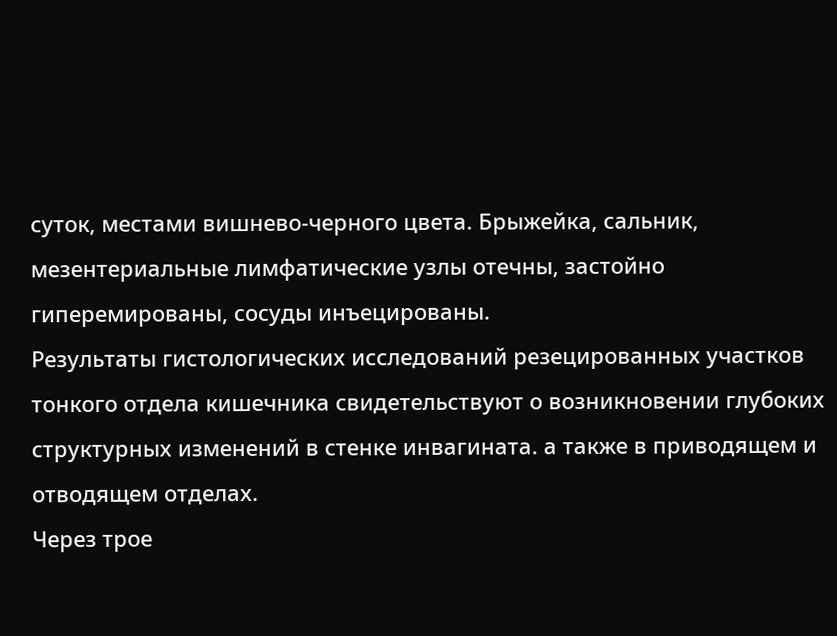суток, местами вишнево-черного цвета. Брыжейка, сальник, мезентериальные лимфатические узлы отечны, застойно гиперемированы, сосуды инъецированы.
Результаты гистологических исследований резецированных участков тонкого отдела кишечника свидетельствуют о возникновении глубоких структурных изменений в стенке инвагината. а также в приводящем и отводящем отделах.
Через трое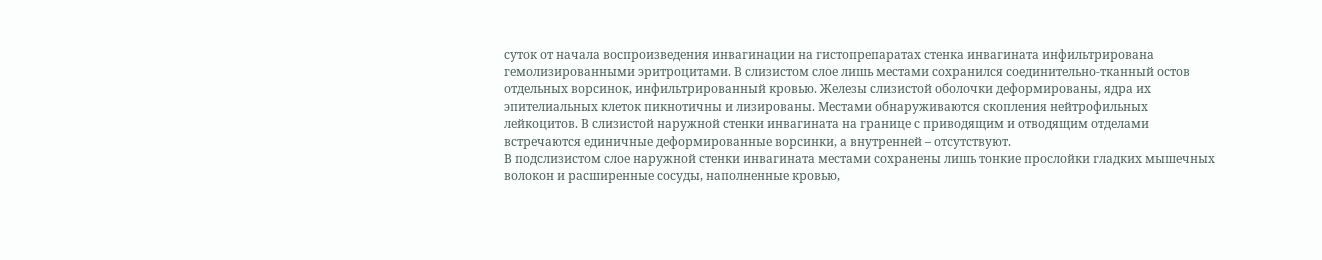суток от начала воспроизведения инвагинации на гистопрепаратах стенка инвагината инфильтрирована гемолизированными эритроцитами. В слизистом слое лишь местами сохранился соединительно-тканный остов отдельных ворсинок, инфильтрированный кровью. Железы слизистой оболочки деформированы, ядра их эпителиальных клеток пикнотичны и лизированы. Местами обнаруживаются скопления нейтрофильных лейкоцитов. В слизистой наружной стенки инвагината на границе с приводящим и отводящим отделами встречаются единичные деформированные ворсинки, а внутренней – отсутствуют.
В подслизистом слое наружной стенки инвагината местами сохранены лишь тонкие прослойки гладких мышечных волокон и расширенные сосуды, наполненные кровью,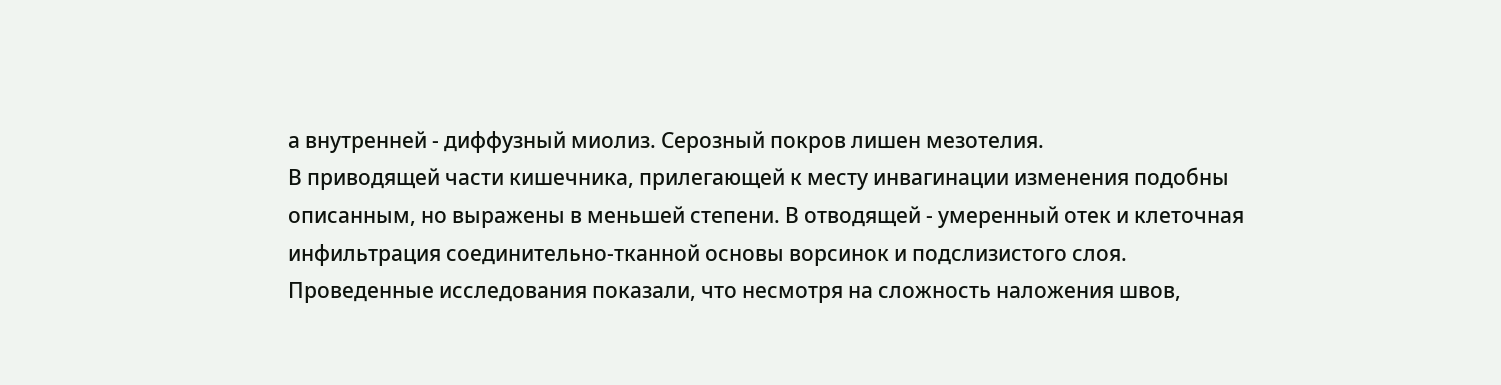а внутренней - диффузный миолиз. Серозный покров лишен мезотелия.
В приводящей части кишечника, прилегающей к месту инвагинации изменения подобны описанным, но выражены в меньшей степени. В отводящей - умеренный отек и клеточная инфильтрация соединительно-тканной основы ворсинок и подслизистого слоя.
Проведенные исследования показали, что несмотря на сложность наложения швов,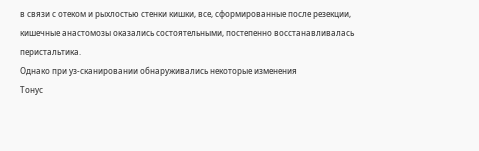в связи с отеком и рыхлостью стенки кишки, все, сформированные после резекции, кишечные анастомозы оказались состоятельными, постепенно восстанавливалась перистальтика.
Однако при уз-сканировании обнаруживались некоторые изменения
Тонус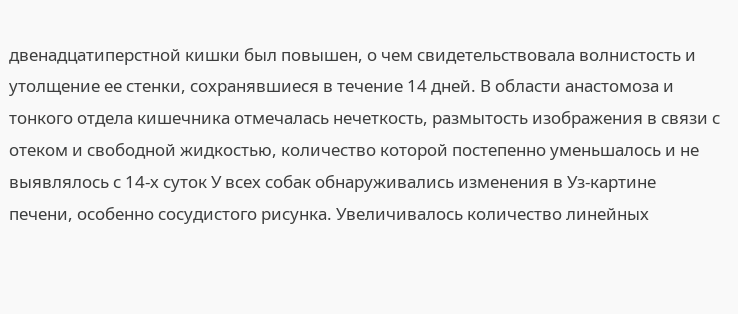двенадцатиперстной кишки был повышен, о чем свидетельствовала волнистость и утолщение ее стенки, сохранявшиеся в течение 14 дней. В области анастомоза и тонкого отдела кишечника отмечалась нечеткость, размытость изображения в связи с отеком и свободной жидкостью, количество которой постепенно уменьшалось и не выявлялось с 14-х суток У всех собак обнаруживались изменения в Уз-картине печени, особенно сосудистого рисунка. Увеличивалось количество линейных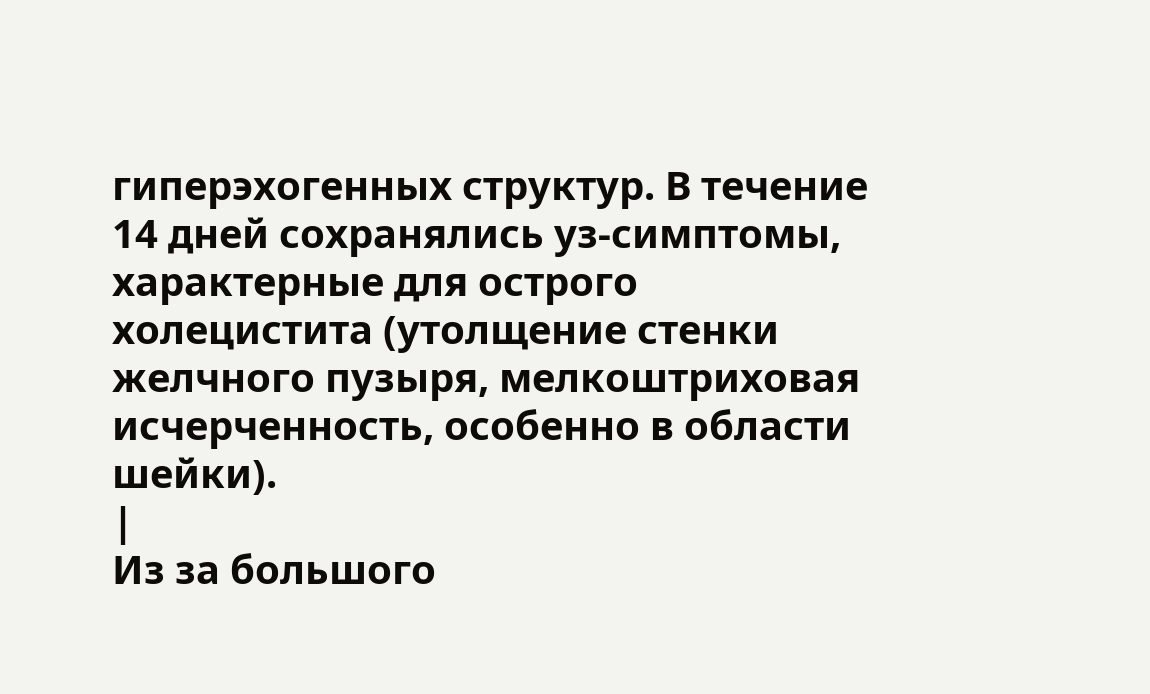гиперэхогенных структур. В течение 14 дней сохранялись уз-симптомы, характерные для острого холецистита (утолщение стенки желчного пузыря, мелкоштриховая исчерченность, особенно в области шейки).
|
Из за большого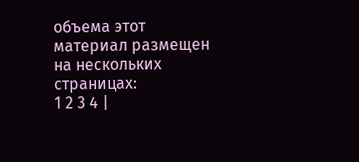объема этот материал размещен на нескольких страницах:
1 2 3 4 |